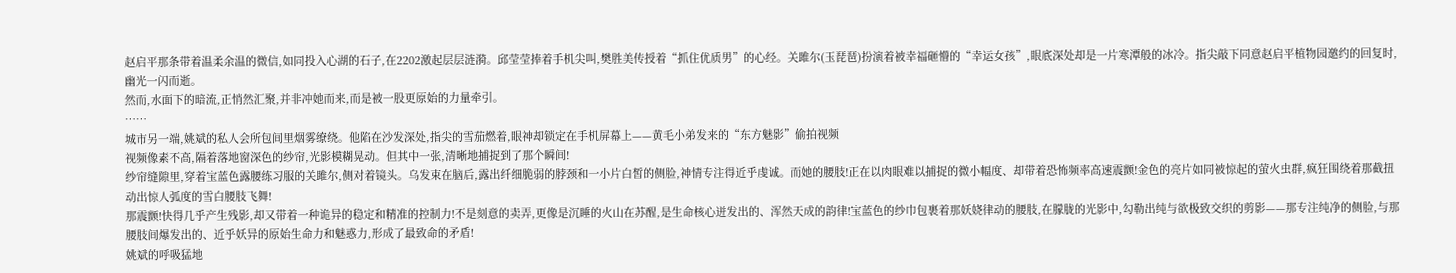赵启平那条带着温柔余温的微信,如同投入心湖的石子,在2202激起层层涟漪。邱莹莹捧着手机尖叫,樊胜美传授着“抓住优质男”的心经。关雎尔(玉琵琶)扮演着被幸福砸懵的“幸运女孩”,眼底深处却是一片寒潭般的冰冷。指尖敲下同意赵启平植物园邀约的回复时,幽光一闪而逝。
然而,水面下的暗流,正悄然汇聚,并非冲她而来,而是被一股更原始的力量牵引。
……
城市另一端,姚斌的私人会所包间里烟雾缭绕。他陷在沙发深处,指尖的雪茄燃着,眼神却锁定在手机屏幕上——黄毛小弟发来的“东方魅影”偷拍视频
视频像素不高,隔着落地窗深色的纱帘,光影模糊晃动。但其中一张,清晰地捕捉到了那个瞬间!
纱帘缝隙里,穿着宝蓝色露腰练习服的关雎尔,侧对着镜头。乌发束在脑后,露出纤细脆弱的脖颈和一小片白皙的侧脸,神情专注得近乎虔诚。而她的腰肢!正在以肉眼难以捕捉的微小幅度、却带着恐怖频率高速震颤!金色的亮片如同被惊起的萤火虫群,疯狂围绕着那截扭动出惊人弧度的雪白腰肢飞舞!
那震颤!快得几乎产生残影,却又带着一种诡异的稳定和精准的控制力!不是刻意的卖弄,更像是沉睡的火山在苏醒,是生命核心迸发出的、浑然天成的韵律!宝蓝色的纱巾包裹着那妖娆律动的腰肢,在朦胧的光影中,勾勒出纯与欲极致交织的剪影——那专注纯净的侧脸,与那腰肢间爆发出的、近乎妖异的原始生命力和魅惑力,形成了最致命的矛盾!
姚斌的呼吸猛地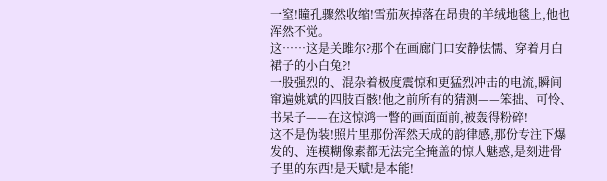一窒!瞳孔骤然收缩!雪茄灰掉落在昂贵的羊绒地毯上,他也浑然不觉。
这……这是关雎尔?那个在画廊门口安静怯懦、穿着月白裙子的小白兔?!
一股强烈的、混杂着极度震惊和更猛烈冲击的电流,瞬间窜遍姚斌的四肢百骸!他之前所有的猜测——笨拙、可怜、书呆子——在这惊鸿一瞥的画面面前,被轰得粉碎!
这不是伪装!照片里那份浑然天成的韵律感,那份专注下爆发的、连模糊像素都无法完全掩盖的惊人魅惑,是刻进骨子里的东西!是天赋!是本能!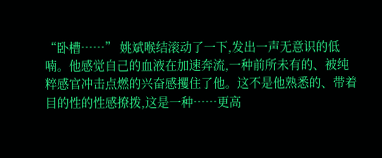“卧槽……” 姚斌喉结滚动了一下,发出一声无意识的低喃。他感觉自己的血液在加速奔流,一种前所未有的、被纯粹感官冲击点燃的兴奋感攫住了他。这不是他熟悉的、带着目的性的性感撩拨,这是一种……更高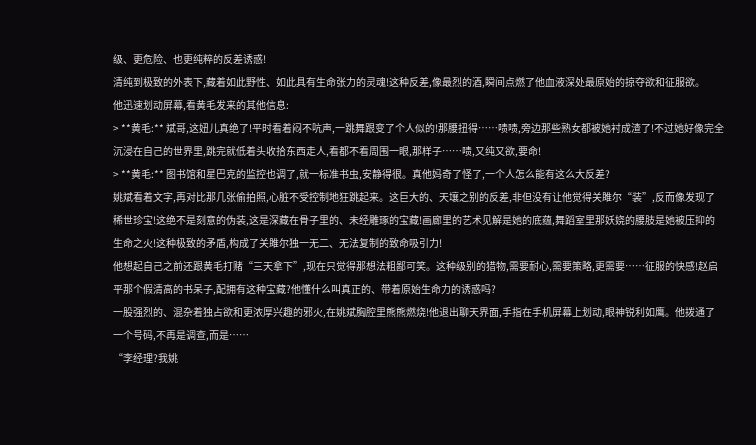级、更危险、也更纯粹的反差诱惑!
清纯到极致的外表下,藏着如此野性、如此具有生命张力的灵魂!这种反差,像最烈的酒,瞬间点燃了他血液深处最原始的掠夺欲和征服欲。
他迅速划动屏幕,看黄毛发来的其他信息:
> **黄毛:** 斌哥,这妞儿真绝了!平时看着闷不吭声,一跳舞跟变了个人似的!那腰扭得……啧啧,旁边那些熟女都被她衬成渣了!不过她好像完全沉浸在自己的世界里,跳完就低着头收拾东西走人,看都不看周围一眼,那样子……啧,又纯又欲,要命!
> **黄毛:** 图书馆和星巴克的监控也调了,就一标准书虫,安静得很。真他妈奇了怪了,一个人怎么能有这么大反差?
姚斌看着文字,再对比那几张偷拍照,心脏不受控制地狂跳起来。这巨大的、天壤之别的反差,非但没有让他觉得关雎尔“装”,反而像发现了稀世珍宝!这绝不是刻意的伪装,这是深藏在骨子里的、未经雕琢的宝藏!画廊里的艺术见解是她的底蕴,舞蹈室里那妖娆的腰肢是她被压抑的生命之火!这种极致的矛盾,构成了关雎尔独一无二、无法复制的致命吸引力!
他想起自己之前还跟黄毛打赌“三天拿下”,现在只觉得那想法粗鄙可笑。这种级别的猎物,需要耐心,需要策略,更需要……征服的快感!赵启平那个假清高的书呆子,配拥有这种宝藏?他懂什么叫真正的、带着原始生命力的诱惑吗?
一股强烈的、混杂着独占欲和更浓厚兴趣的邪火,在姚斌胸腔里熊熊燃烧!他退出聊天界面,手指在手机屏幕上划动,眼神锐利如鹰。他拨通了一个号码,不再是调查,而是……
“李经理?我姚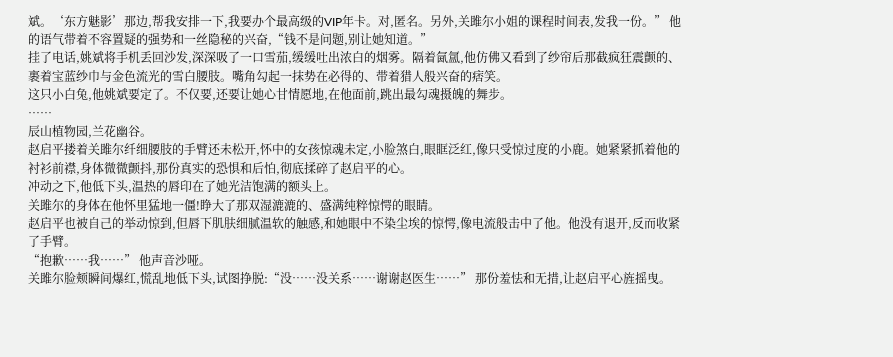斌。‘东方魅影’那边,帮我安排一下,我要办个最高级的VIP年卡。对,匿名。另外,关雎尔小姐的课程时间表,发我一份。” 他的语气带着不容置疑的强势和一丝隐秘的兴奋,“钱不是问题,别让她知道。”
挂了电话,姚斌将手机丢回沙发,深深吸了一口雪茄,缓缓吐出浓白的烟雾。隔着氤氲,他仿佛又看到了纱帘后那截疯狂震颤的、裹着宝蓝纱巾与金色流光的雪白腰肢。嘴角勾起一抹势在必得的、带着猎人般兴奋的痞笑。
这只小白兔,他姚斌要定了。不仅要,还要让她心甘情愿地,在他面前,跳出最勾魂摄魄的舞步。
……
辰山植物园,兰花幽谷。
赵启平搂着关雎尔纤细腰肢的手臂还未松开,怀中的女孩惊魂未定,小脸煞白,眼眶泛红,像只受惊过度的小鹿。她紧紧抓着他的衬衫前襟,身体微微颤抖,那份真实的恐惧和后怕,彻底揉碎了赵启平的心。
冲动之下,他低下头,温热的唇印在了她光洁饱满的额头上。
关雎尔的身体在他怀里猛地一僵!睁大了那双湿漉漉的、盛满纯粹惊愕的眼睛。
赵启平也被自己的举动惊到,但唇下肌肤细腻温软的触感,和她眼中不染尘埃的惊愕,像电流般击中了他。他没有退开,反而收紧了手臂。
“抱歉……我……” 他声音沙哑。
关雎尔脸颊瞬间爆红,慌乱地低下头,试图挣脱:“没……没关系……谢谢赵医生……” 那份羞怯和无措,让赵启平心旌摇曳。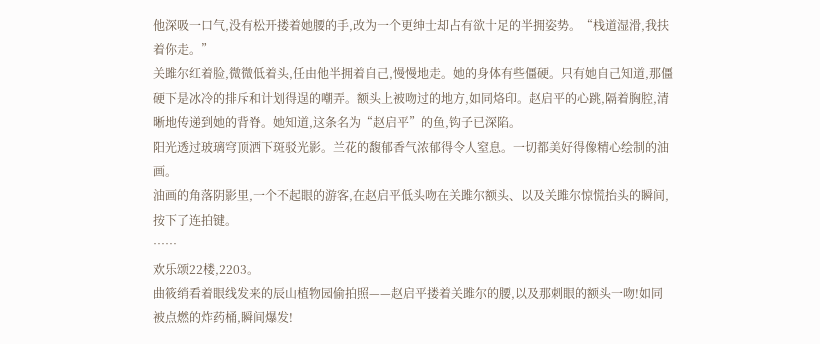他深吸一口气,没有松开搂着她腰的手,改为一个更绅士却占有欲十足的半拥姿势。“栈道湿滑,我扶着你走。”
关雎尔红着脸,微微低着头,任由他半拥着自己,慢慢地走。她的身体有些僵硬。只有她自己知道,那僵硬下是冰冷的排斥和计划得逞的嘲弄。额头上被吻过的地方,如同烙印。赵启平的心跳,隔着胸腔,清晰地传递到她的背脊。她知道,这条名为“赵启平”的鱼,钩子已深陷。
阳光透过玻璃穹顶洒下斑驳光影。兰花的馥郁香气浓郁得令人窒息。一切都美好得像精心绘制的油画。
油画的角落阴影里,一个不起眼的游客,在赵启平低头吻在关雎尔额头、以及关雎尔惊慌抬头的瞬间,按下了连拍键。
……
欢乐颂22楼,2203。
曲筱绡看着眼线发来的辰山植物园偷拍照——赵启平搂着关雎尔的腰,以及那刺眼的额头一吻!如同被点燃的炸药桶,瞬间爆发!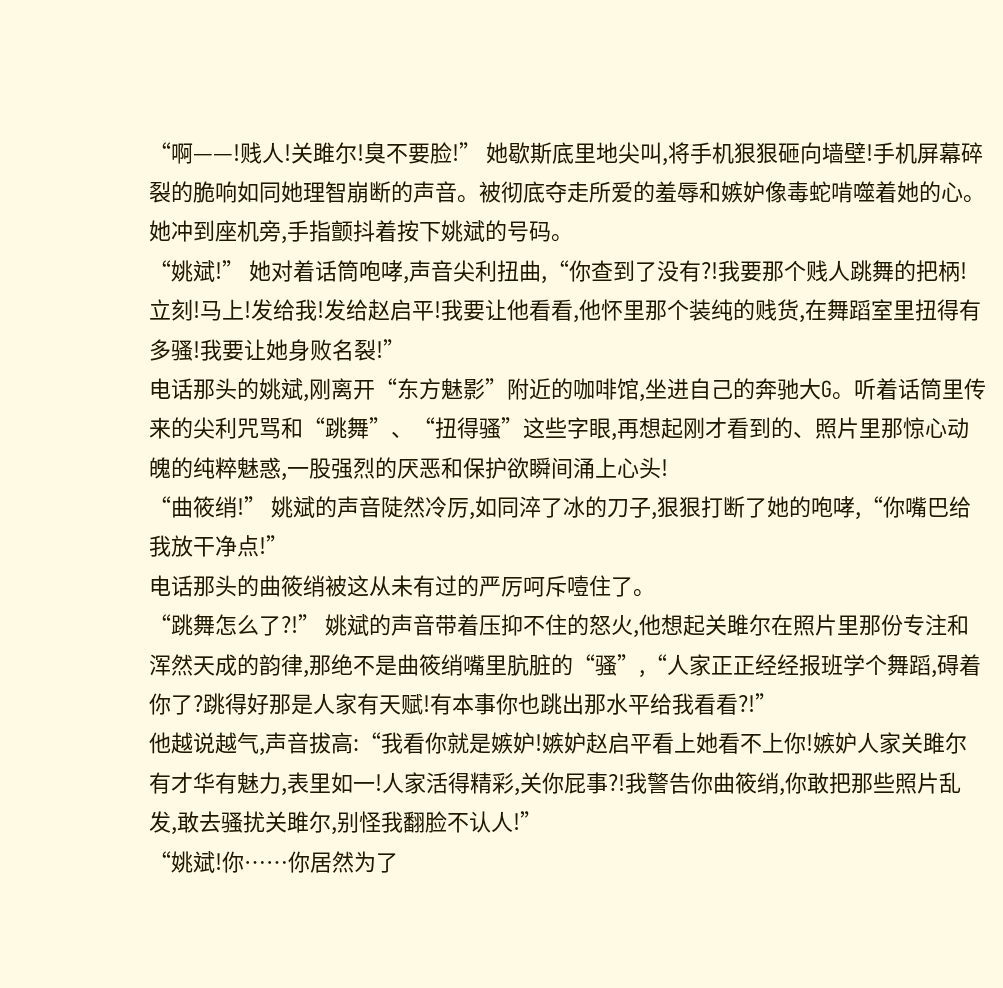“啊——!贱人!关雎尔!臭不要脸!” 她歇斯底里地尖叫,将手机狠狠砸向墙壁!手机屏幕碎裂的脆响如同她理智崩断的声音。被彻底夺走所爱的羞辱和嫉妒像毒蛇啃噬着她的心。她冲到座机旁,手指颤抖着按下姚斌的号码。
“姚斌!” 她对着话筒咆哮,声音尖利扭曲,“你查到了没有?!我要那个贱人跳舞的把柄!立刻!马上!发给我!发给赵启平!我要让他看看,他怀里那个装纯的贱货,在舞蹈室里扭得有多骚!我要让她身败名裂!”
电话那头的姚斌,刚离开“东方魅影”附近的咖啡馆,坐进自己的奔驰大G。听着话筒里传来的尖利咒骂和“跳舞”、“扭得骚”这些字眼,再想起刚才看到的、照片里那惊心动魄的纯粹魅惑,一股强烈的厌恶和保护欲瞬间涌上心头!
“曲筱绡!” 姚斌的声音陡然冷厉,如同淬了冰的刀子,狠狠打断了她的咆哮,“你嘴巴给我放干净点!”
电话那头的曲筱绡被这从未有过的严厉呵斥噎住了。
“跳舞怎么了?!” 姚斌的声音带着压抑不住的怒火,他想起关雎尔在照片里那份专注和浑然天成的韵律,那绝不是曲筱绡嘴里肮脏的“骚”,“人家正正经经报班学个舞蹈,碍着你了?跳得好那是人家有天赋!有本事你也跳出那水平给我看看?!”
他越说越气,声音拔高:“我看你就是嫉妒!嫉妒赵启平看上她看不上你!嫉妒人家关雎尔有才华有魅力,表里如一!人家活得精彩,关你屁事?!我警告你曲筱绡,你敢把那些照片乱发,敢去骚扰关雎尔,别怪我翻脸不认人!”
“姚斌!你……你居然为了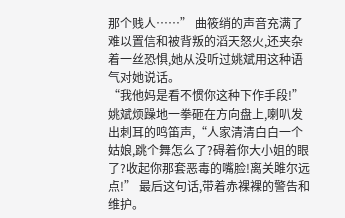那个贱人……” 曲筱绡的声音充满了难以置信和被背叛的滔天怒火,还夹杂着一丝恐惧,她从没听过姚斌用这种语气对她说话。
“我他妈是看不惯你这种下作手段!” 姚斌烦躁地一拳砸在方向盘上,喇叭发出刺耳的鸣笛声,“人家清清白白一个姑娘,跳个舞怎么了?碍着你大小姐的眼了?收起你那套恶毒的嘴脸!离关雎尔远点!” 最后这句话,带着赤裸裸的警告和维护。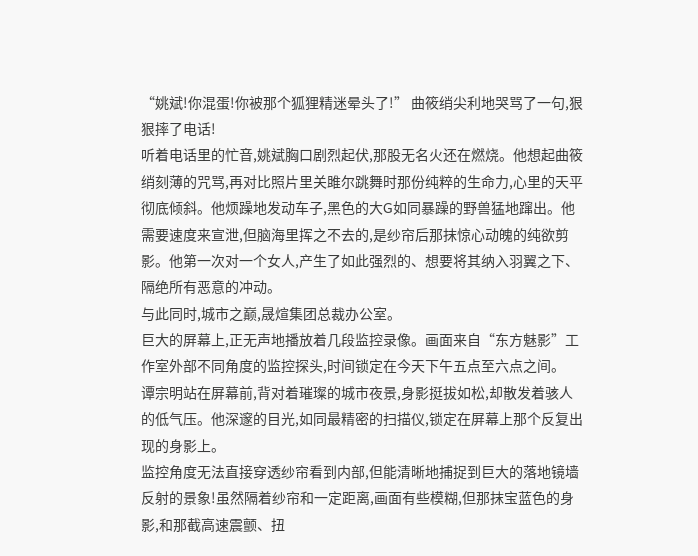“姚斌!你混蛋!你被那个狐狸精迷晕头了!” 曲筱绡尖利地哭骂了一句,狠狠摔了电话!
听着电话里的忙音,姚斌胸口剧烈起伏,那股无名火还在燃烧。他想起曲筱绡刻薄的咒骂,再对比照片里关雎尔跳舞时那份纯粹的生命力,心里的天平彻底倾斜。他烦躁地发动车子,黑色的大G如同暴躁的野兽猛地蹿出。他需要速度来宣泄,但脑海里挥之不去的,是纱帘后那抹惊心动魄的纯欲剪影。他第一次对一个女人,产生了如此强烈的、想要将其纳入羽翼之下、隔绝所有恶意的冲动。
与此同时,城市之巅,晟煊集团总裁办公室。
巨大的屏幕上,正无声地播放着几段监控录像。画面来自“东方魅影”工作室外部不同角度的监控探头,时间锁定在今天下午五点至六点之间。
谭宗明站在屏幕前,背对着璀璨的城市夜景,身影挺拔如松,却散发着骇人的低气压。他深邃的目光,如同最精密的扫描仪,锁定在屏幕上那个反复出现的身影上。
监控角度无法直接穿透纱帘看到内部,但能清晰地捕捉到巨大的落地镜墙反射的景象!虽然隔着纱帘和一定距离,画面有些模糊,但那抹宝蓝色的身影,和那截高速震颤、扭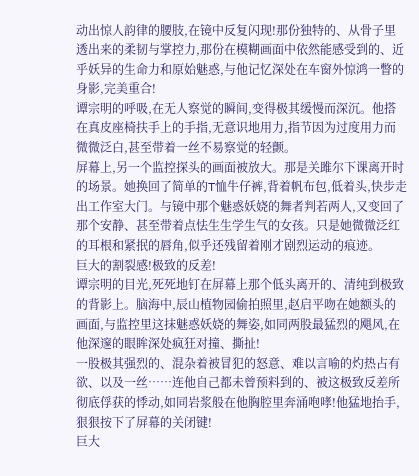动出惊人韵律的腰肢,在镜中反复闪现!那份独特的、从骨子里透出来的柔韧与掌控力,那份在模糊画面中依然能感受到的、近乎妖异的生命力和原始魅惑,与他记忆深处在车窗外惊鸿一瞥的身影,完美重合!
谭宗明的呼吸,在无人察觉的瞬间,变得极其缓慢而深沉。他搭在真皮座椅扶手上的手指,无意识地用力,指节因为过度用力而微微泛白,甚至带着一丝不易察觉的轻颤。
屏幕上,另一个监控探头的画面被放大。那是关雎尔下课离开时的场景。她换回了简单的T恤牛仔裤,背着帆布包,低着头,快步走出工作室大门。与镜中那个魅惑妖娆的舞者判若两人,又变回了那个安静、甚至带着点怯生生学生气的女孩。只是她微微泛红的耳根和紧抿的唇角,似乎还残留着刚才剧烈运动的痕迹。
巨大的割裂感!极致的反差!
谭宗明的目光,死死地钉在屏幕上那个低头离开的、清纯到极致的背影上。脑海中,辰山植物园偷拍照里,赵启平吻在她额头的画面,与监控里这抹魅惑妖娆的舞姿,如同两股最猛烈的飓风,在他深邃的眼眸深处疯狂对撞、撕扯!
一股极其强烈的、混杂着被冒犯的怒意、难以言喻的灼热占有欲、以及一丝……连他自己都未曾预料到的、被这极致反差所彻底俘获的悸动,如同岩浆般在他胸腔里奔涌咆哮!他猛地抬手,狠狠按下了屏幕的关闭键!
巨大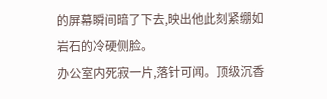的屏幕瞬间暗了下去,映出他此刻紧绷如岩石的冷硬侧脸。
办公室内死寂一片,落针可闻。顶级沉香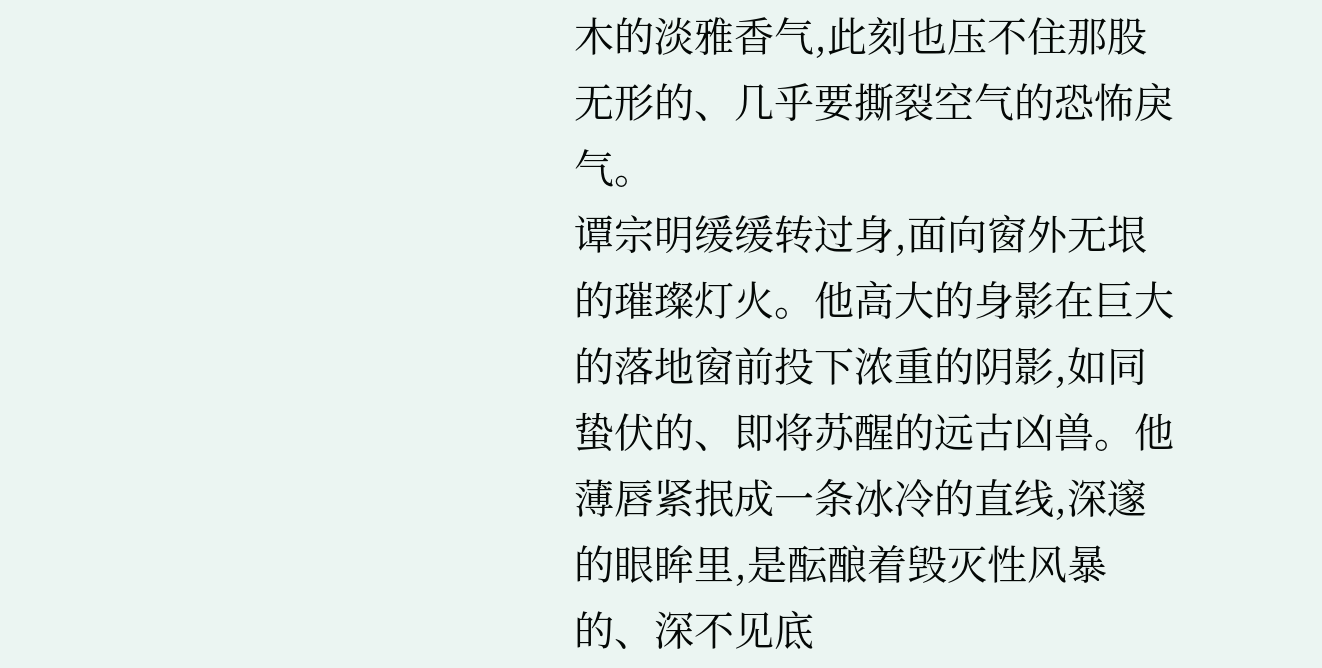木的淡雅香气,此刻也压不住那股无形的、几乎要撕裂空气的恐怖戾气。
谭宗明缓缓转过身,面向窗外无垠的璀璨灯火。他高大的身影在巨大的落地窗前投下浓重的阴影,如同蛰伏的、即将苏醒的远古凶兽。他薄唇紧抿成一条冰冷的直线,深邃的眼眸里,是酝酿着毁灭性风暴的、深不见底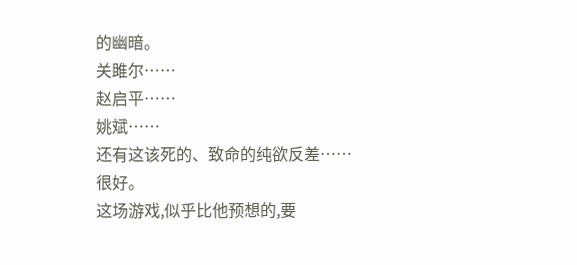的幽暗。
关雎尔……
赵启平……
姚斌……
还有这该死的、致命的纯欲反差……
很好。
这场游戏,似乎比他预想的,要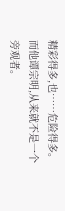精彩得多,也……危险得多。而他谭宗明,从来就不是一个旁观者。